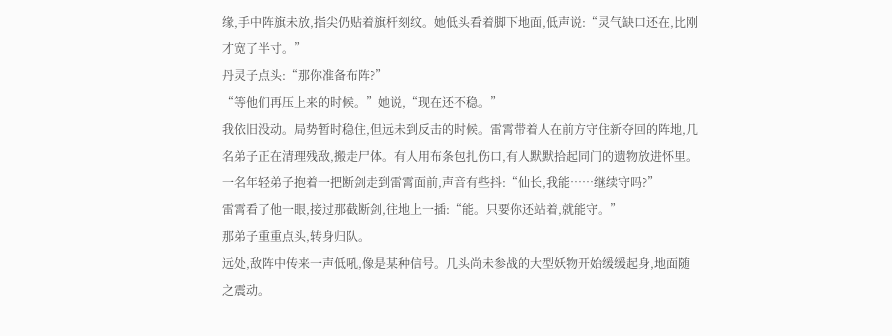缘,手中阵旗未放,指尖仍贴着旗杆刻纹。她低头看着脚下地面,低声说:“灵气缺口还在,比刚才宽了半寸。”
丹灵子点头:“那你准备布阵?”
“等他们再压上来的时候。”她说,“现在还不稳。”
我依旧没动。局势暂时稳住,但远未到反击的时候。雷霄带着人在前方守住新夺回的阵地,几名弟子正在清理残敌,搬走尸体。有人用布条包扎伤口,有人默默拾起同门的遗物放进怀里。
一名年轻弟子抱着一把断剑走到雷霄面前,声音有些抖:“仙长,我能……继续守吗?”
雷霄看了他一眼,接过那截断剑,往地上一插:“能。只要你还站着,就能守。”
那弟子重重点头,转身归队。
远处,敌阵中传来一声低吼,像是某种信号。几头尚未参战的大型妖物开始缓缓起身,地面随之震动。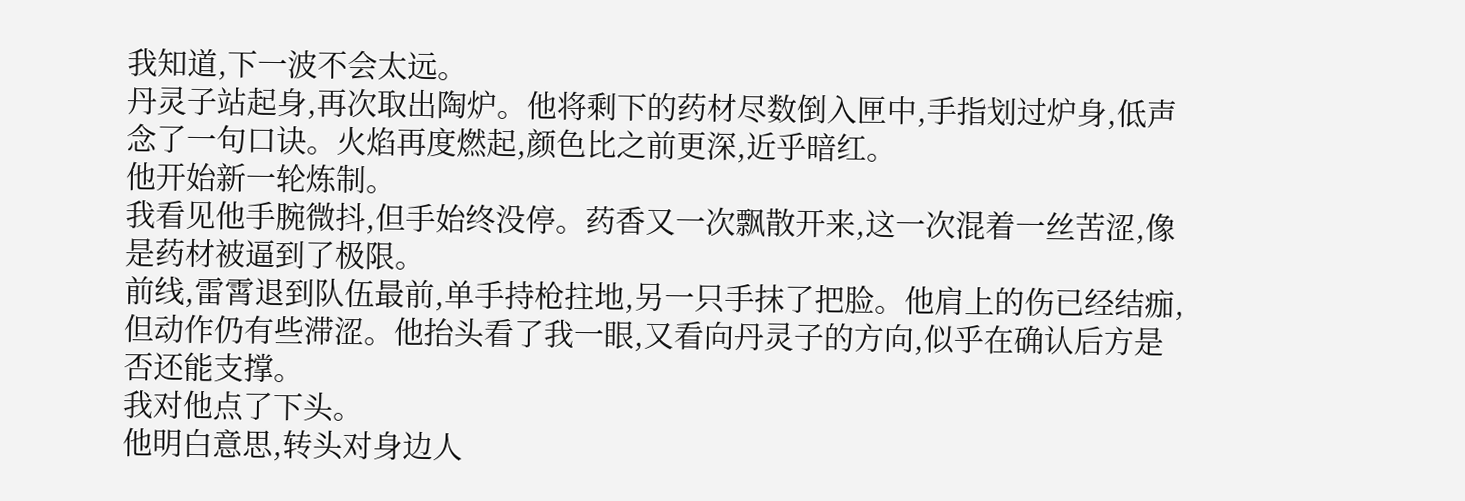我知道,下一波不会太远。
丹灵子站起身,再次取出陶炉。他将剩下的药材尽数倒入匣中,手指划过炉身,低声念了一句口诀。火焰再度燃起,颜色比之前更深,近乎暗红。
他开始新一轮炼制。
我看见他手腕微抖,但手始终没停。药香又一次飘散开来,这一次混着一丝苦涩,像是药材被逼到了极限。
前线,雷霄退到队伍最前,单手持枪拄地,另一只手抹了把脸。他肩上的伤已经结痂,但动作仍有些滞涩。他抬头看了我一眼,又看向丹灵子的方向,似乎在确认后方是否还能支撑。
我对他点了下头。
他明白意思,转头对身边人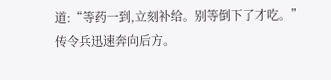道:“等药一到,立刻补给。别等倒下了才吃。”
传令兵迅速奔向后方。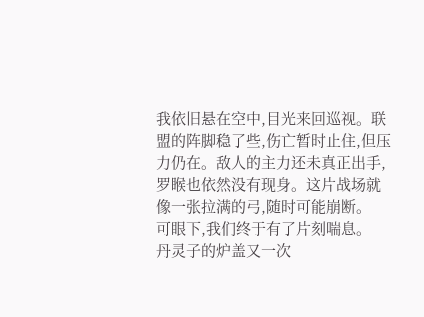我依旧悬在空中,目光来回巡视。联盟的阵脚稳了些,伤亡暂时止住,但压力仍在。敌人的主力还未真正出手,罗睺也依然没有现身。这片战场就像一张拉满的弓,随时可能崩断。
可眼下,我们终于有了片刻喘息。
丹灵子的炉盖又一次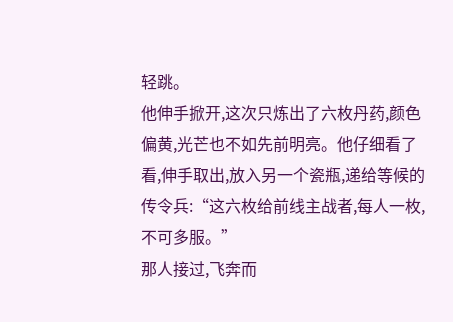轻跳。
他伸手掀开,这次只炼出了六枚丹药,颜色偏黄,光芒也不如先前明亮。他仔细看了看,伸手取出,放入另一个瓷瓶,递给等候的传令兵:“这六枚给前线主战者,每人一枚,不可多服。”
那人接过,飞奔而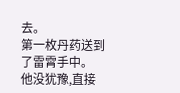去。
第一枚丹药送到了雷霄手中。
他没犹豫,直接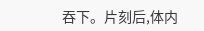吞下。片刻后,体内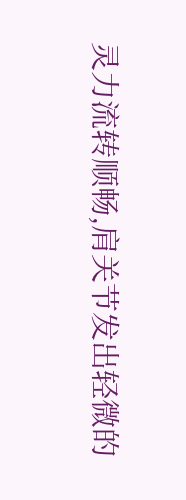灵力流转顺畅,肩关节发出轻微的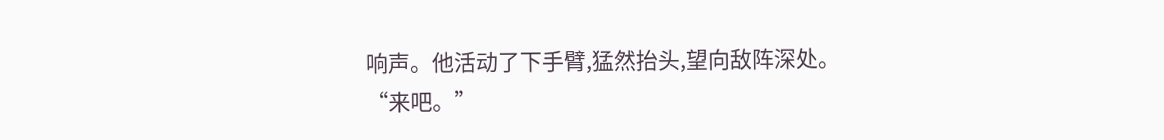响声。他活动了下手臂,猛然抬头,望向敌阵深处。
“来吧。”